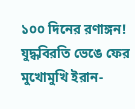১০০ দিনের রণাঙ্গন! যুদ্ধবিরতি ভেঙে ফের মুখোমুখি ইরান-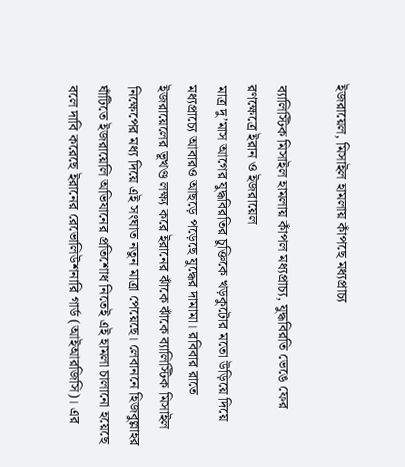ইজরায়েল, মিসাইল হামলায় কাঁপছে মধ্যপ্রাচ্য

ব্যালিস্টিক মিসাইল হামলায় কাঁপল মধ্যপ্রাচ্য, যুদ্ধবিরতি ভেঙে ফের রণক্ষেত্রে ইরান ও ইজরায়েল
মাত্র দু’মাস আগের যুদ্ধবিরতির চুক্তিকে খড়কুটোর মতো উড়িয়ে দিয়ে মধ্যপ্রাচ্যে আবারও আছড়ে পড়েছে যুদ্ধের দামামা। রবিবার রাতে ইজরায়েলের ভূখণ্ড লক্ষ্য করে ইরানের ঝাঁকে ঝাঁকে ব্যালিস্টিক মিসাইল নিক্ষেপের মধ্য দিয়ে এই সংঘাত নতুন মাত্রা পেয়েছে। লেবাননে হিজবুল্লাহর ঘাঁটিতে ইজরায়েলি অভিযানের প্রতিশোধ নিতেই এই হামলা চালানো হয়েছে বলে দাবি করেছে ইরানের রেভোলিউশনারি গার্ড (আইআরজিসি)। এর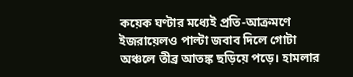কয়েক ঘণ্টার মধ্যেই প্রতি-আক্রমণে ইজরায়েলও পাল্টা জবাব দিলে গোটা অঞ্চলে তীব্র আতঙ্ক ছড়িয়ে পড়ে। হামলার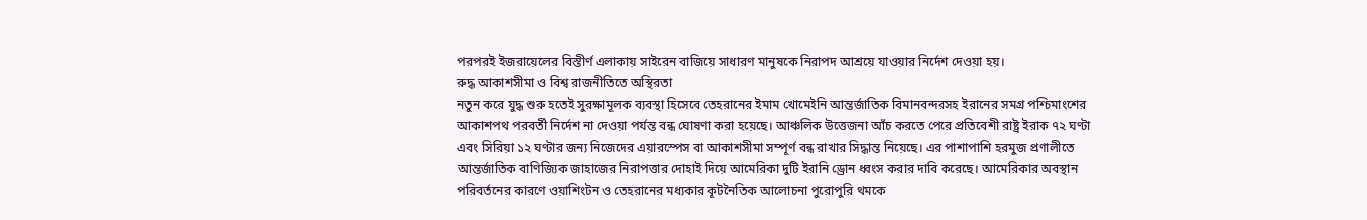পরপরই ইজরায়েলের বিস্তীর্ণ এলাকায় সাইরেন বাজিয়ে সাধারণ মানুষকে নিরাপদ আশ্রয়ে যাওয়ার নির্দেশ দেওয়া হয়।
রুদ্ধ আকাশসীমা ও বিশ্ব রাজনীতিতে অস্থিরতা
নতুন করে যুদ্ধ শুরু হতেই সুরক্ষামূলক ব্যবস্থা হিসেবে তেহরানের ইমাম খোমেইনি আন্তর্জাতিক বিমানবন্দরসহ ইরানের সমগ্র পশ্চিমাংশের আকাশপথ পরবর্তী নির্দেশ না দেওয়া পর্যন্ত বন্ধ ঘোষণা করা হয়েছে। আঞ্চলিক উত্তেজনা আঁচ করতে পেরে প্রতিবেশী রাষ্ট্র ইরাক ৭২ ঘণ্টা এবং সিরিয়া ১২ ঘণ্টার জন্য নিজেদের এয়ারস্পেস বা আকাশসীমা সম্পূর্ণ বন্ধ রাখার সিদ্ধান্ত নিয়েছে। এর পাশাপাশি হরমুজ প্রণালীতে আন্তর্জাতিক বাণিজ্যিক জাহাজের নিরাপত্তার দোহাই দিয়ে আমেরিকা দুটি ইরানি ড্রোন ধ্বংস করার দাবি করেছে। আমেরিকার অবস্থান পরিবর্তনের কারণে ওয়াশিংটন ও তেহরানের মধ্যকার কূটনৈতিক আলোচনা পুরোপুরি থমকে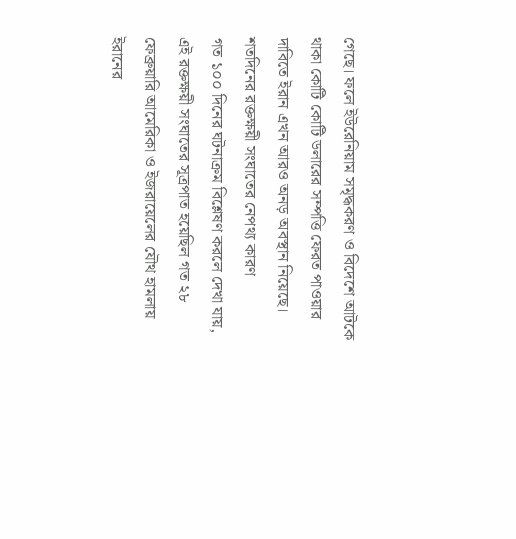গেছে। ফলে ইউরেনিয়াম সমৃদ্ধকরণ ও বিদেশে আটকে থাকা কোটি কোটি ডলারের সম্পত্তি ফেরত পাওয়ার দাবিতে ইরান এখন আরও অনড় অবস্থান নিয়েছে।
শতদিনের রক্তক্ষয়ী সংঘাতের নেপথ্য কারণ
গত ১০০ দিনের ঘটনাক্রম বিশ্লেষণ করলে দেখা যায়, এই রক্তক্ষয়ী সংঘাতের সূত্রপাত হয়েছিল গত ২৮ ফেব্রুয়ারি আমেরিকা ও ইজরায়েলের যৌথ হামলায় ইরানের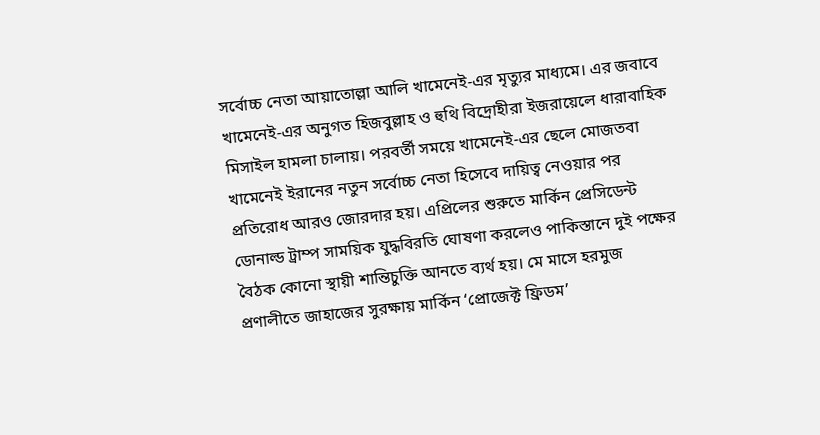সর্বোচ্চ নেতা আয়াতোল্লা আলি খামেনেই-এর মৃত্যুর মাধ্যমে। এর জবাবে খামেনেই-এর অনুগত হিজবুল্লাহ ও হুথি বিদ্রোহীরা ইজরায়েলে ধারাবাহিক মিসাইল হামলা চালায়। পরবর্তী সময়ে খামেনেই-এর ছেলে মোজতবা খামেনেই ইরানের নতুন সর্বোচ্চ নেতা হিসেবে দায়িত্ব নেওয়ার পর প্রতিরোধ আরও জোরদার হয়। এপ্রিলের শুরুতে মার্কিন প্রেসিডেন্ট ডোনাল্ড ট্রাম্প সাময়িক যুদ্ধবিরতি ঘোষণা করলেও পাকিস্তানে দুই পক্ষের বৈঠক কোনো স্থায়ী শান্তিচুক্তি আনতে ব্যর্থ হয়। মে মাসে হরমুজ প্রণালীতে জাহাজের সুরক্ষায় মার্কিন ‘প্রোজেক্ট ফ্রিডম’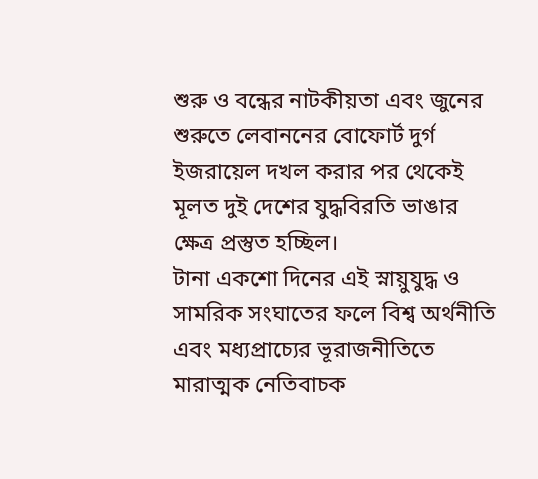শুরু ও বন্ধের নাটকীয়তা এবং জুনের শুরুতে লেবাননের বোফোর্ট দুর্গ ইজরায়েল দখল করার পর থেকেই মূলত দুই দেশের যুদ্ধবিরতি ভাঙার ক্ষেত্র প্রস্তুত হচ্ছিল।
টানা একশো দিনের এই স্নায়ুযুদ্ধ ও সামরিক সংঘাতের ফলে বিশ্ব অর্থনীতি এবং মধ্যপ্রাচ্যের ভূরাজনীতিতে মারাত্মক নেতিবাচক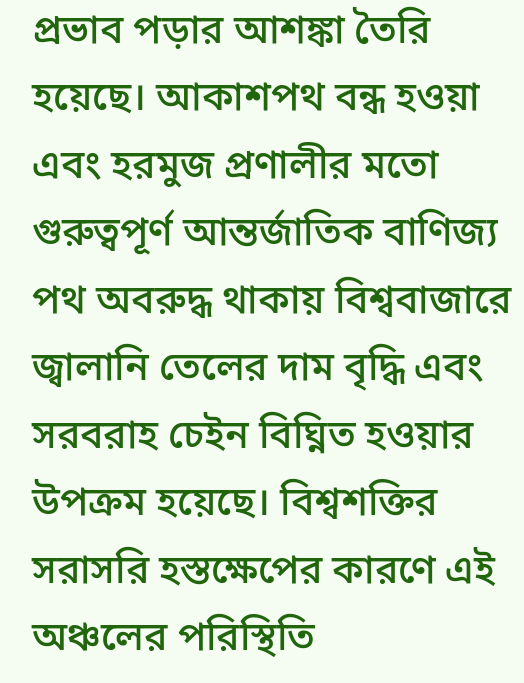প্রভাব পড়ার আশঙ্কা তৈরি হয়েছে। আকাশপথ বন্ধ হওয়া এবং হরমুজ প্রণালীর মতো গুরুত্বপূর্ণ আন্তর্জাতিক বাণিজ্য পথ অবরুদ্ধ থাকায় বিশ্ববাজারে জ্বালানি তেলের দাম বৃদ্ধি এবং সরবরাহ চেইন বিঘ্নিত হওয়ার উপক্রম হয়েছে। বিশ্বশক্তির সরাসরি হস্তক্ষেপের কারণে এই অঞ্চলের পরিস্থিতি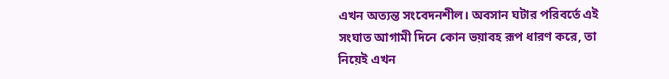এখন অত্যন্ত সংবেদনশীল। অবসান ঘটার পরিবর্তে এই সংঘাত আগামী দিনে কোন ভয়াবহ রূপ ধারণ করে, তা নিয়েই এখন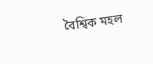বৈশ্বিক মহল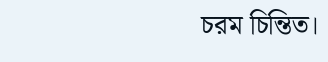চরম চিন্তিত।